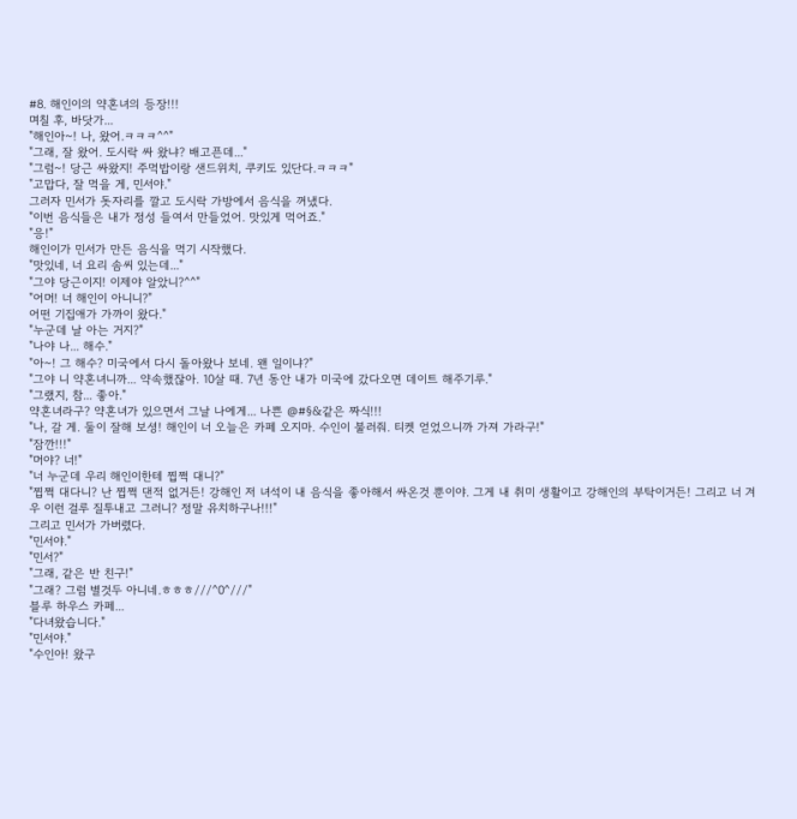#8. 해인이의 약혼녀의 등장!!!
며칠 후, 바닷가...
"해인아~! 나, 왔어.ㅋㅋㅋ^^"
"그래, 잘 왔어. 도시락 싸 왔냐? 배고픈데..."
"그럼~! 당근 싸왔지! 주먹밥이랑 샌드위치, 쿠키도 있단다.ㅋㅋㅋ"
"고맙다, 잘 먹을 게, 민서야."
그러자 민서가 돗자리를 깔고 도시락 가방에서 음식을 꺼냈다.
"이번 음식들은 내가 정성 들여서 만들었어. 맛있게 먹어죠."
"응!"
해인이가 민서가 만든 음식을 먹기 시작했다.
"맛있네, 너 요리 솜씨 있는데..."
"그야 당근이지! 이제야 알았니?^^"
"어머! 너 해인이 아니니?"
어떤 기집애가 가까이 왔다."
"누군데 날 아는 거지?"
"나야 나... 해수."
"아~! 그 해수? 미국에서 다시 돌아왔나 보네. 왠 일이냐?"
"그야 니 약혼녀니까... 약속했잖아. 10살 때. 7년 동안 내가 미국에 갔다오면 데이트 해주기루."
"그랬지, 참... 좋아."
약혼녀라구? 약혼녀가 있으면서 그날 나에게... 나쁜 @#§&같은 짜식!!!
"나, 갈 게. 둘이 잘해 보셩! 해인이 너 오늘은 카페 오지마. 수인이 불러줘. 티켓 얻었으니까 가져 가라구!"
"잠깐!!!"
"머야? 너!"
"너 누군데 우리 해인이한테 찝쩍 대니?"
"찝쩍 대다니? 난 찝쩍 댄적 없거든! 강해인 저 녀석이 내 음식을 좋아해서 싸온것 뿐이야. 그게 내 취미 생활이고 강해인의 부탁이거든! 그리고 너 겨우 이런 걸루 질투내고 그러니? 정말 유치하구나!!!"
그리고 민서가 가버렸다.
"민서야."
"민서?"
"그래, 같은 반 친구!"
"그래? 그럼 별것두 아니네.ㅎㅎㅎ///^0^///"
블루 하우스 카페...
"다녀왔습니다."
"민서야."
"수인아! 왔구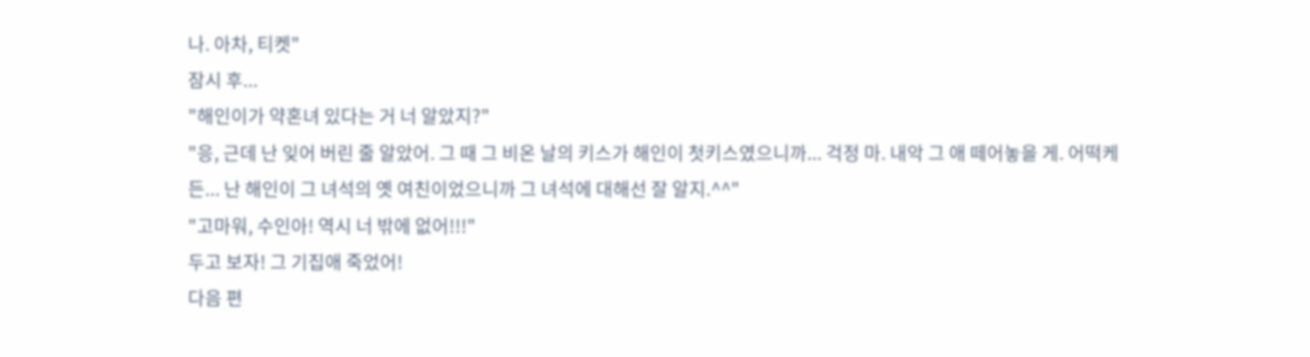나. 아차, 티켓"
잠시 후...
"해인이가 약혼녀 있다는 거 너 알았지?"
"응, 근데 난 잊어 버린 줄 알았어. 그 때 그 비온 날의 키스가 해인이 첫키스였으니까... 걱정 마. 내악 그 애 떼어놓을 게. 어떡케든... 난 해인이 그 녀석의 옛 여친이었으니까 그 녀석에 대해선 잘 알지.^^"
"고마워, 수인아! 역시 너 밖에 없어!!!"
두고 보자! 그 기집애 죽었어!
다음 편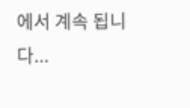에서 계속 됩니다...